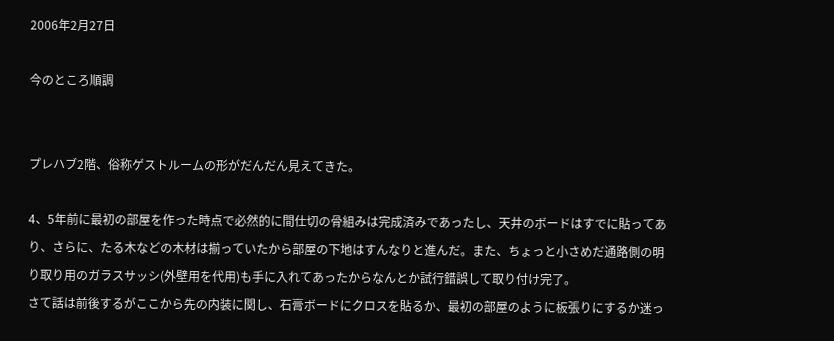2006年2月27日

今のところ順調


プレハブ2階、俗称ゲストルームの形がだんだん見えてきた。

4、5年前に最初の部屋を作った時点で必然的に間仕切の骨組みは完成済みであったし、天井のボードはすでに貼ってあり、さらに、たる木などの木材は揃っていたから部屋の下地はすんなりと進んだ。また、ちょっと小さめだ通路側の明り取り用のガラスサッシ(外壁用を代用)も手に入れてあったからなんとか試行錯誤して取り付け完了。
さて話は前後するがここから先の内装に関し、石膏ボードにクロスを貼るか、最初の部屋のように板張りにするか迷っ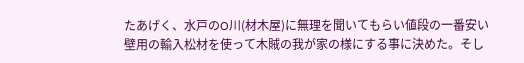たあげく、水戸のO川(材木屋)に無理を聞いてもらい値段の一番安い壁用の輸入松材を使って木賊の我が家の様にする事に決めた。そし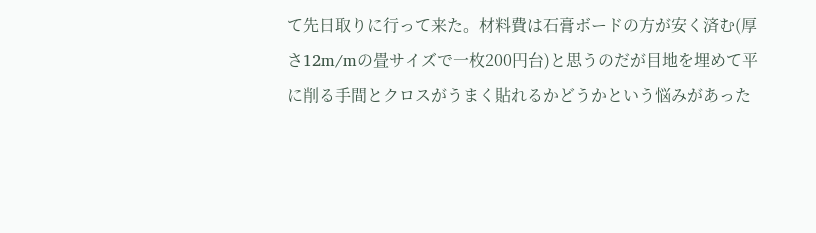て先日取りに行って来た。材料費は石膏ボードの方が安く済む(厚さ12m/mの畳サイズで一枚200円台)と思うのだが目地を埋めて平に削る手間とクロスがうまく貼れるかどうかという悩みがあった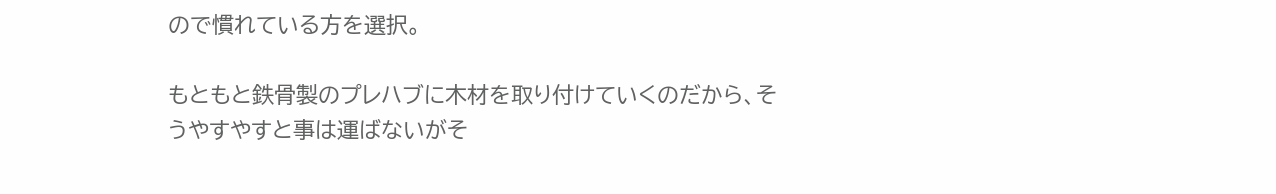ので慣れている方を選択。

もともと鉄骨製のプレハブに木材を取り付けていくのだから、そうやすやすと事は運ばないがそ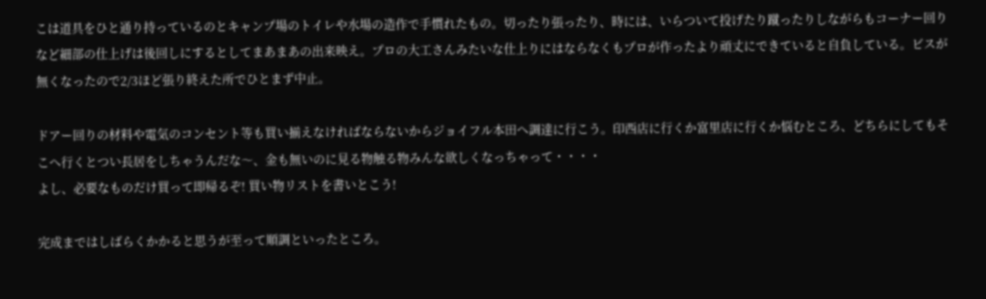こは道具をひと通り持っているのとキャンプ場のトイレや水場の造作で手慣れたもの。切ったり張ったり、時には、いらついて投げたり蹴ったりしながらもコーナー回りなど細部の仕上げは後回しにするとしてまあまあの出来映え。プロの大工さんみたいな仕上りにはならなくもプロが作ったより頑丈にできていると自負している。ビスが無くなったので2/3ほど張り終えた所でひとまず中止。

ドアー回りの材料や電気のコンセント等も買い揃えなければならないからジョイフル本田へ調達に行こう。印西店に行くか富里店に行くか悩むところ、どちらにしてもそこへ行くとつい長居をしちゃうんだな〜、金も無いのに見る物触る物みんな欲しくなっちゃって・・・・
よし、必要なものだけ買って即帰るぞ! 買い物リストを書いとこう!

完成まではしばらくかかると思うが至って順調といったところ。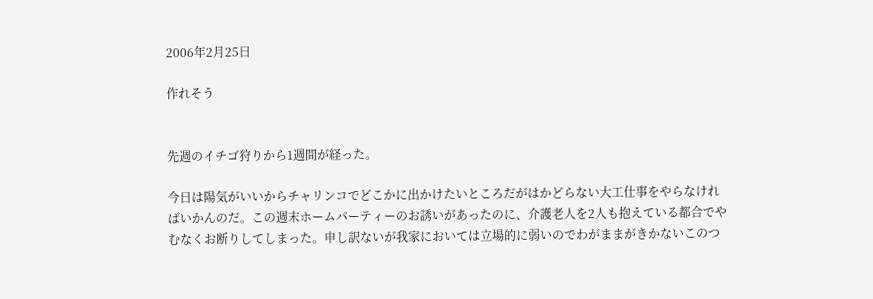2006年2月25日

作れそう


先週のイチゴ狩りから1週間が経った。

今日は陽気がいいからチャリンコでどこかに出かけたいところだがはかどらない大工仕事をやらなければいかんのだ。この週末ホームパーティーのお誘いがあったのに、介護老人を2人も抱えている都合でやむなくお断りしてしまった。申し訳ないが我家においては立場的に弱いのでわがままがきかないこのつ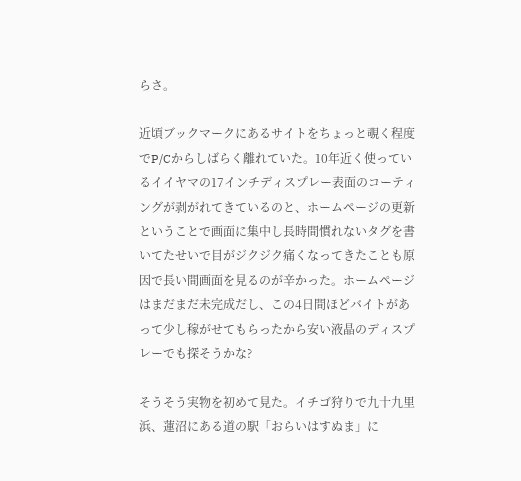らさ。

近頃ブックマークにあるサイトをちょっと覗く程度でP/Cからしばらく離れていた。10年近く使っているイイヤマの17インチディスプレー表面のコーティングが剥がれてきているのと、ホームページの更新ということで画面に集中し長時間慣れないタグを書いてたせいで目がジクジク痛くなってきたことも原因で長い間画面を見るのが辛かった。ホームページはまだまだ未完成だし、この4日間ほどバイトがあって少し稼がせてもらったから安い液晶のディスプレーでも探そうかな?

そうそう実物を初めて見た。イチゴ狩りで九十九里浜、蓮沼にある道の駅「おらいはすぬま」に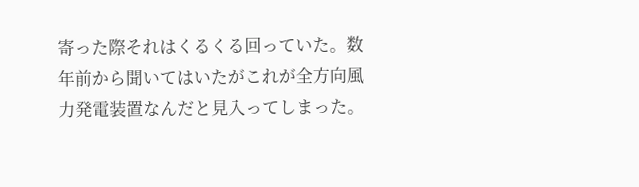寄った際それはくるくる回っていた。数年前から聞いてはいたがこれが全方向風力発電装置なんだと見入ってしまった。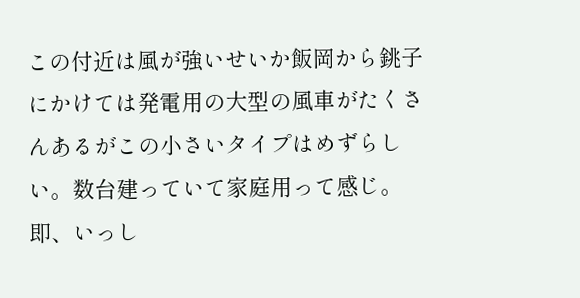この付近は風が強いせいか飯岡から銚子にかけては発電用の大型の風車がたくさんあるがこの小さいタイプはめずらしい。数台建っていて家庭用って感じ。
即、いっし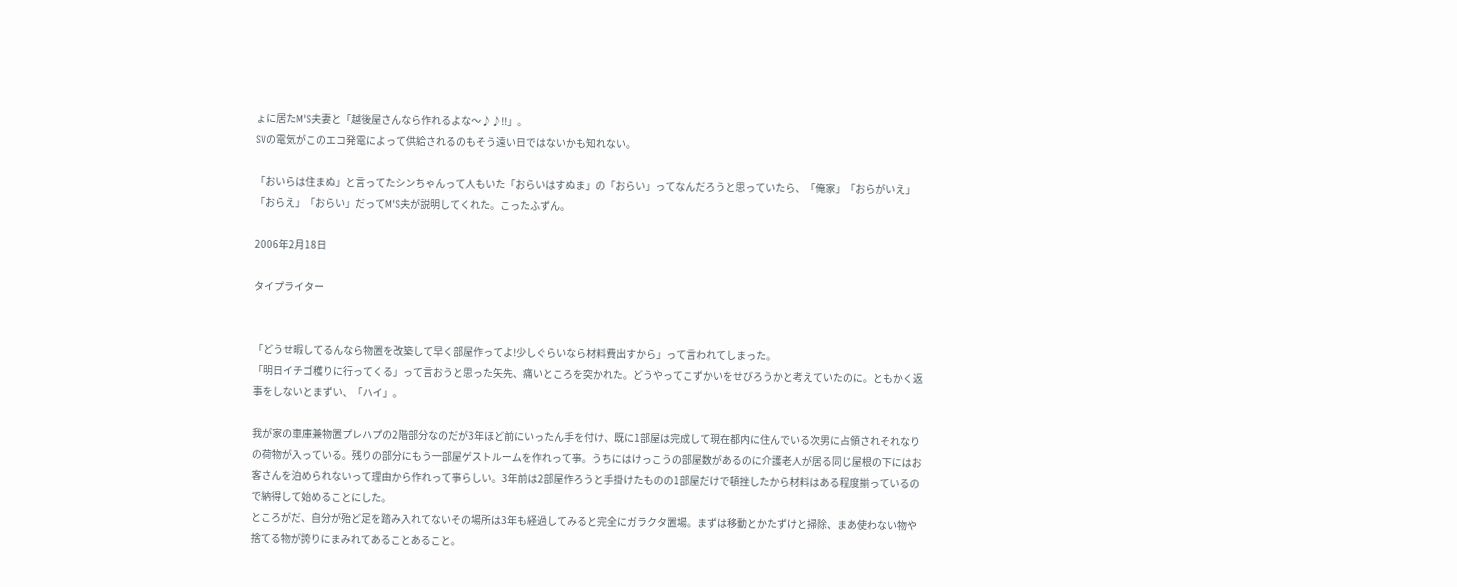ょに居たM'S夫妻と「越後屋さんなら作れるよな〜♪♪!!」。
SVの電気がこのエコ発電によって供給されるのもそう遠い日ではないかも知れない。

「おいらは住まぬ」と言ってたシンちゃんって人もいた「おらいはすぬま」の「おらい」ってなんだろうと思っていたら、「俺家」「おらがいえ」「おらえ」「おらい」だってM'S夫が説明してくれた。こったふずん。

2006年2月18日

タイプライター


「どうせ暇してるんなら物置を改築して早く部屋作ってよ!少しぐらいなら材料費出すから」って言われてしまった。
「明日イチゴ穫りに行ってくる」って言おうと思った矢先、痛いところを突かれた。どうやってこずかいをせびろうかと考えていたのに。ともかく返事をしないとまずい、「ハイ」。

我が家の車庫兼物置プレハプの2階部分なのだが3年ほど前にいったん手を付け、既に1部屋は完成して現在都内に住んでいる次男に占領されそれなりの荷物が入っている。残りの部分にもう一部屋ゲストルームを作れって亊。うちにはけっこうの部屋数があるのに介護老人が居る同じ屋根の下にはお客さんを泊められないって理由から作れって亊らしい。3年前は2部屋作ろうと手掛けたものの1部屋だけで頓挫したから材料はある程度揃っているので納得して始めることにした。
ところがだ、自分が殆ど足を踏み入れてないその場所は3年も経過してみると完全にガラクタ置場。まずは移動とかたずけと掃除、まあ使わない物や捨てる物が誇りにまみれてあることあること。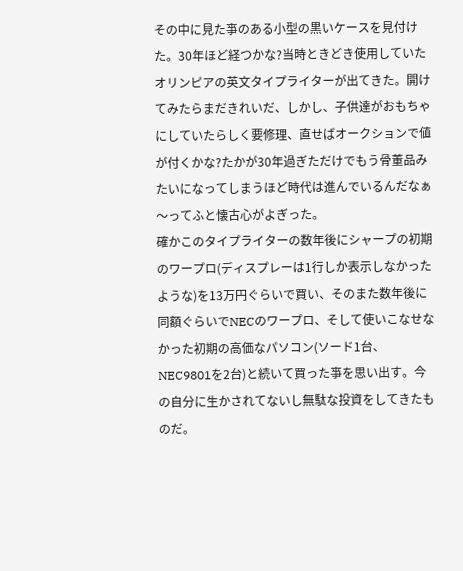その中に見た亊のある小型の黒いケースを見付けた。30年ほど経つかな?当時ときどき使用していたオリンピアの英文タイプライターが出てきた。開けてみたらまだきれいだ、しかし、子供達がおもちゃにしていたらしく要修理、直せばオークションで値が付くかな?たかが30年過ぎただけでもう骨董品みたいになってしまうほど時代は進んでいるんだなぁ〜ってふと懐古心がよぎった。
確かこのタイプライターの数年後にシャープの初期のワープロ(ディスプレーは1行しか表示しなかったような)を13万円ぐらいで買い、そのまた数年後に同額ぐらいでNECのワープロ、そして使いこなせなかった初期の高価なパソコン(ソード1台、NEC9801を2台)と続いて買った亊を思い出す。今の自分に生かされてないし無駄な投資をしてきたものだ。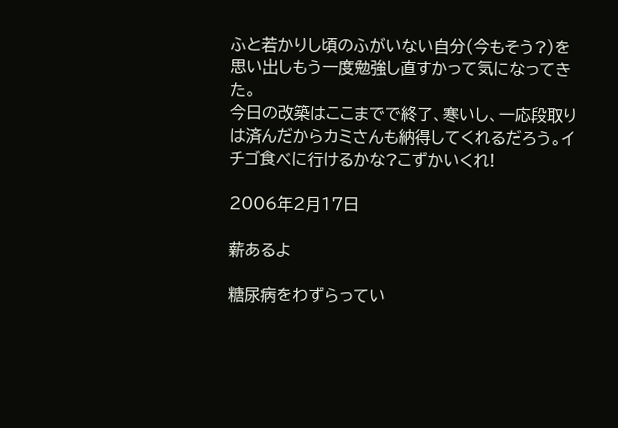ふと若かりし頃のふがいない自分(今もそう?)を思い出しもう一度勉強し直すかって気になってきた。
今日の改築はここまでで終了、寒いし、一応段取りは済んだからカミさんも納得してくれるだろう。イチゴ食べに行けるかな?こずかいくれ!

2006年2月17日

薪あるよ

糖尿病をわずらってい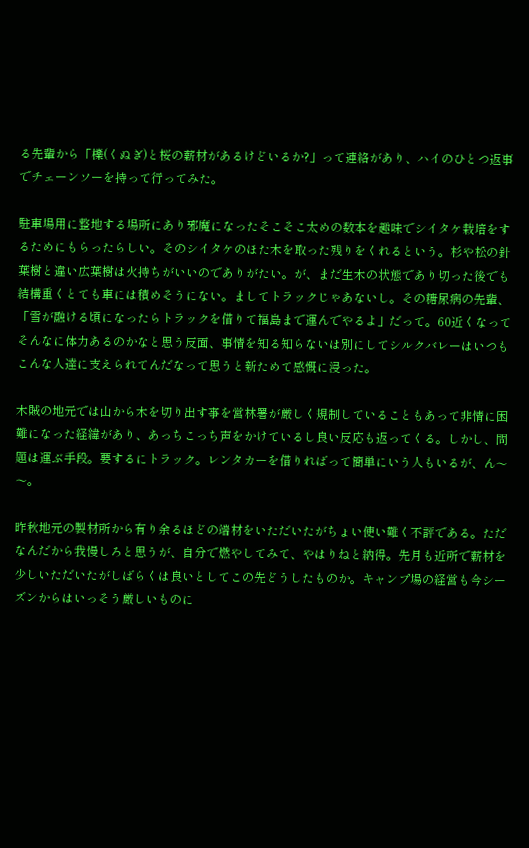る先輩から「櫟(くぬぎ)と桜の薪材があるけどいるか?」って連絡があり、ハイのひとつ返事でチェーンソーを持って行ってみた。

駐車場用に整地する場所にあり邪魔になったそこそこ太めの数本を趣味でシイタケ栽培をするためにもらったらしい。そのシイタケのほた木を取った残りをくれるという。杉や松の針葉樹と違い広葉樹は火持ちがいいのでありがたい。が、まだ生木の状態であり切った後でも結構重くとても車には積めそうにない。ましてトラックじゃあないし。その糖尿病の先輩、「雪が融ける頃になったらトラックを借りて福島まで運んでやるよ」だって。60近くなってそんなに体力あるのかなと思う反面、事情を知る知らないは別にしてシルクバレーはいつもこんな人達に支えられてんだなって思うと新ためて感慨に浸った。

木賊の地元では山から木を切り出す亊を営林署が厳しく規制していることもあって非情に困難になった経緯があり、あっちこっち声をかけているし良い反応も返ってくる。しかし、問題は運ぶ手段。要するにトラック。レンタカーを借りればって簡単にいう人もいるが、ん〜〜。

昨秋地元の製材所から有り余るほどの端材をいただいたがちょい使い難く不評である。ただなんだから我慢しろと思うが、自分で燃やしてみて、やはりねと納得。先月も近所で薪材を少しいただいたがしばらくは良いとしてこの先どうしたものか。キャンプ場の経営も今シーズンからはいっそう厳しいものに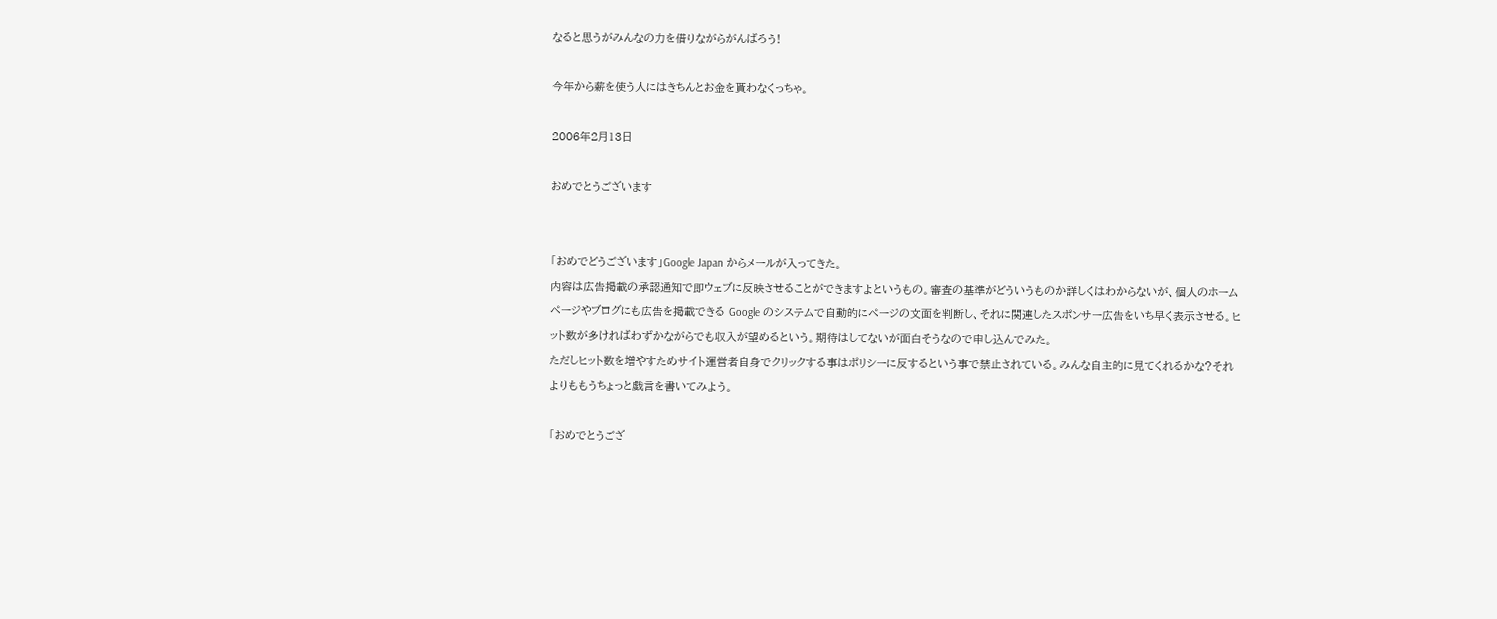なると思うがみんなの力を借りながらがんばろう!

今年から薪を使う人にはきちんとお金を貰わなくっちゃ。

2006年2月13日

おめでとうございます


「おめでどうございます」Google Japan からメールが入ってきた。
内容は広告掲載の承認通知で即ウェブに反映させることができますよというもの。審査の基準がどういうものか詳しくはわからないが、個人のホームページやブログにも広告を掲載できる Google のシステムで自動的にページの文面を判断し、それに関連したスポンサー広告をいち早く表示させる。ヒット数が多ければわずかながらでも収入が望めるという。期待はしてないが面白そうなので申し込んでみた。
ただしヒット数を増やすためサイト運営者自身でクリックする事はポリシーに反するという事で禁止されている。みんな自主的に見てくれるかな?それよりももうちょっと戯言を書いてみよう。

「おめでとうござ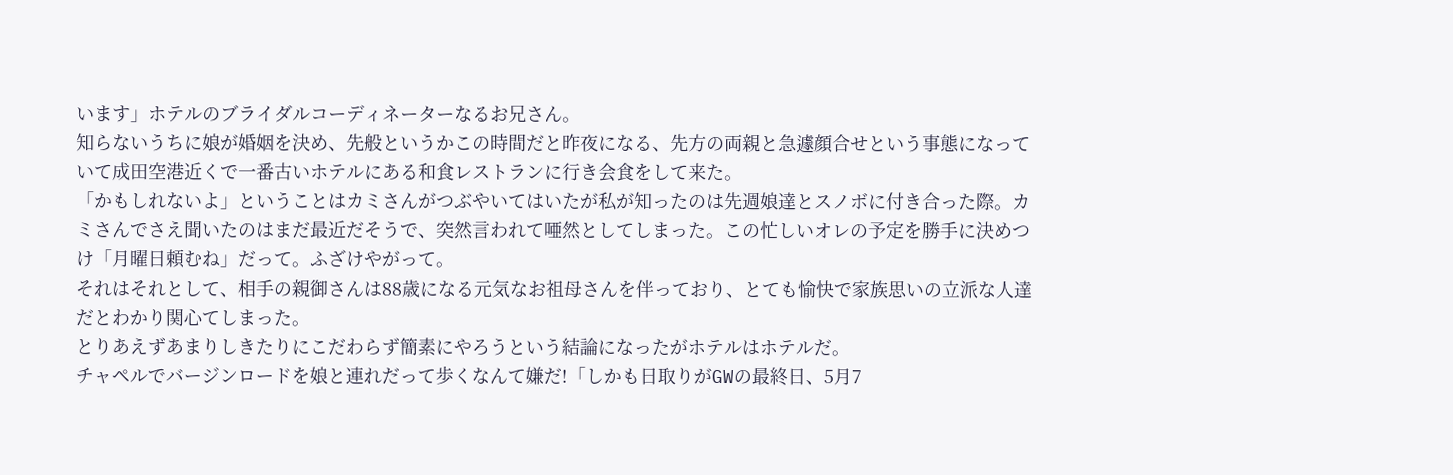います」ホテルのブライダルコーディネーターなるお兄さん。
知らないうちに娘が婚姻を決め、先般というかこの時間だと昨夜になる、先方の両親と急遽顔合せという事態になっていて成田空港近くで一番古いホテルにある和食レストランに行き会食をして来た。
「かもしれないよ」ということはカミさんがつぶやいてはいたが私が知ったのは先週娘達とスノボに付き合った際。カミさんでさえ聞いたのはまだ最近だそうで、突然言われて唖然としてしまった。この忙しいオレの予定を勝手に決めつけ「月曜日頼むね」だって。ふざけやがって。
それはそれとして、相手の親御さんは88歳になる元気なお祖母さんを伴っており、とても愉快で家族思いの立派な人達だとわかり関心てしまった。
とりあえずあまりしきたりにこだわらず簡素にやろうという結論になったがホテルはホテルだ。
チャペルでバージンロードを娘と連れだって歩くなんて嫌だ!「しかも日取りがGWの最終日、5月7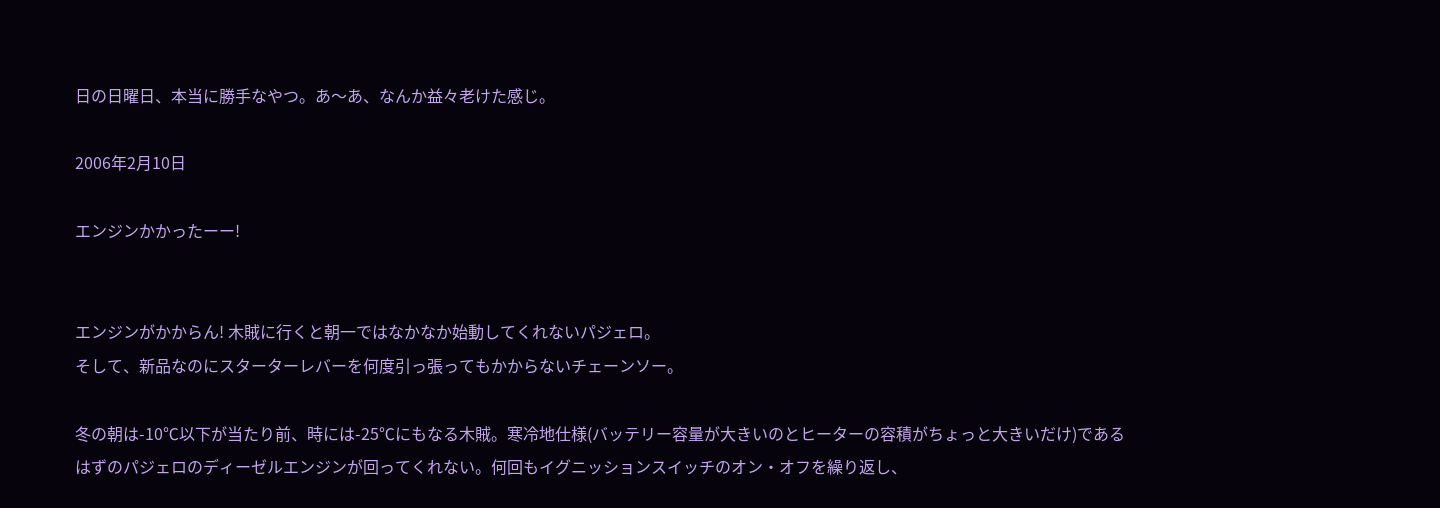日の日曜日、本当に勝手なやつ。あ〜あ、なんか益々老けた感じ。

2006年2月10日

エンジンかかったーー!


エンジンがかからん! 木賊に行くと朝一ではなかなか始動してくれないパジェロ。
そして、新品なのにスターターレバーを何度引っ張ってもかからないチェーンソー。

冬の朝は-10℃以下が当たり前、時には-25℃にもなる木賊。寒冷地仕様(バッテリー容量が大きいのとヒーターの容積がちょっと大きいだけ)であるはずのパジェロのディーゼルエンジンが回ってくれない。何回もイグニッションスイッチのオン・オフを繰り返し、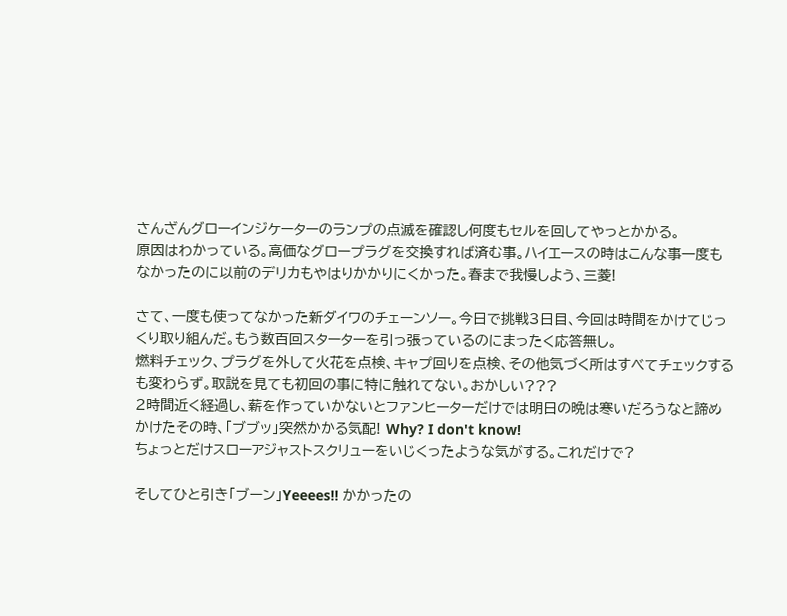さんざんグローインジケーターのランプの点滅を確認し何度もセルを回してやっとかかる。
原因はわかっている。高価なグロープラグを交換すれば済む事。ハイエースの時はこんな事一度もなかったのに以前のデリカもやはりかかりにくかった。春まで我慢しよう、三菱!

さて、一度も使ってなかった新ダイワのチェーンソー。今日で挑戦3日目、今回は時間をかけてじっくり取り組んだ。もう数百回スターターを引っ張っているのにまったく応答無し。
燃料チェック、プラグを外して火花を点検、キャプ回りを点検、その他気づく所はすべてチェックするも変わらず。取説を見ても初回の事に特に触れてない。おかしい???
2時間近く経過し、薪を作っていかないとファンヒーターだけでは明日の晩は寒いだろうなと諦めかけたその時、「ブブッ」突然かかる気配! Why? I don't know!
ちょっとだけスローアジャストスクリューをいじくったような気がする。これだけで?

そしてひと引き「ブーン」Yeeees!! かかったの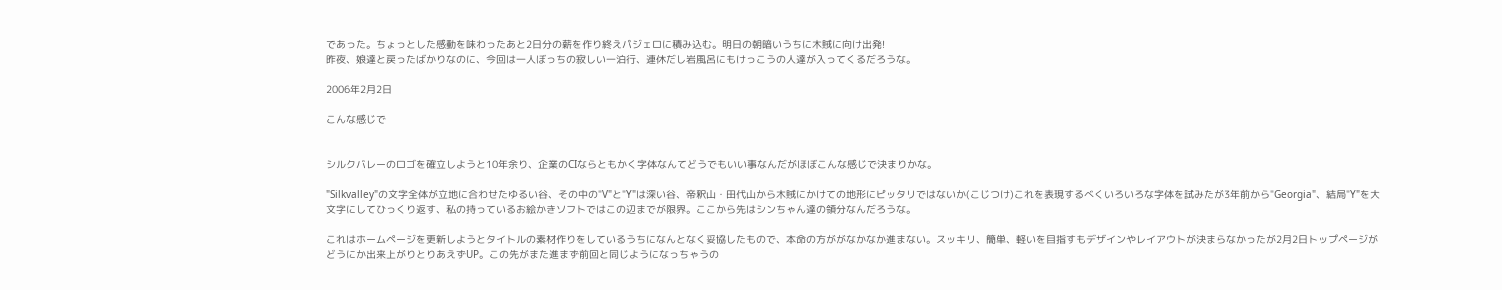であった。ちょっとした感動を味わったあと2日分の薪を作り終えパジェロに積み込む。明日の朝暗いうちに木賊に向け出発!
昨夜、娘達と戻ったばかりなのに、今回は一人ぼっちの寂しい一泊行、連休だし岩風呂にもけっこうの人達が入ってくるだろうな。

2006年2月2日

こんな感じで


シルクバレーのロゴを確立しようと10年余り、企業のCIならともかく字体なんてどうでもいい事なんだがほぼこんな感じで決まりかな。

"Silkvalley"の文字全体が立地に合わせたゆるい谷、その中の"V"と"Y"は深い谷、帝釈山・田代山から木賊にかけての地形にピッタリではないか(こじつけ)これを表現するべくいろいろな字体を試みたが3年前から"Georgia"、結局"Y"を大文字にしてひっくり返す、私の持っているお絵かきソフトではこの辺までが限界。ここから先はシンちゃん達の領分なんだろうな。

これはホームページを更新しようとタイトルの素材作りをしているうちになんとなく妥協したもので、本命の方ががなかなか進まない。スッキリ、簡単、軽いを目指すもデザインやレイアウトが決まらなかったが2月2日トップページがどうにか出来上がりとりあえずUP。この先がまた進まず前回と同じようになっちゃうの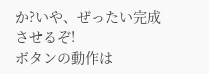か?いや、ぜったい完成させるぞ!
ボタンの動作は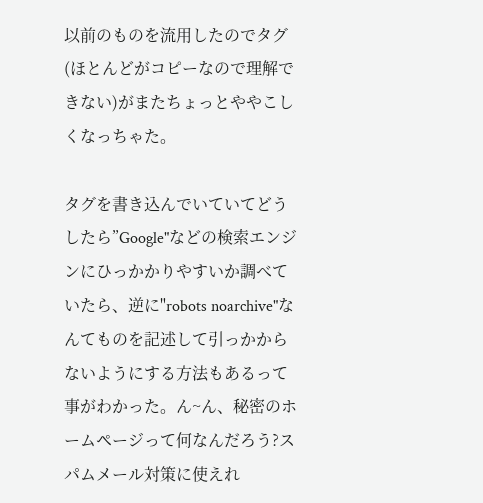以前のものを流用したのでタグ(ほとんどがコピーなので理解できない)がまたちょっとややこしくなっちゃた。

タグを書き込んでいていてどうしたら”Google"などの検索エンジンにひっかかりやすいか調べていたら、逆に"robots noarchive"なんてものを記述して引っかからないようにする方法もあるって事がわかった。ん~ん、秘密のホームページって何なんだろう?スパムメール対策に使えれ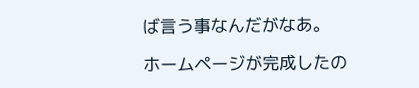ば言う事なんだがなあ。

ホームページが完成したの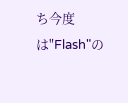ち今度は"Flash"の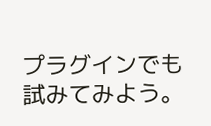プラグインでも試みてみよう。